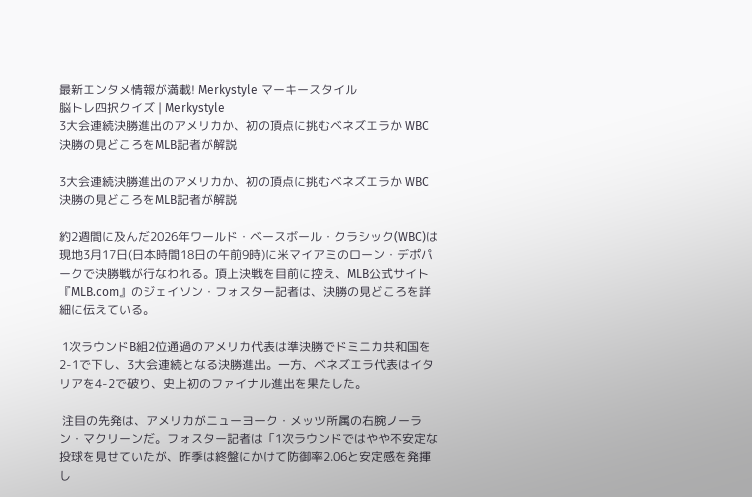最新エンタメ情報が満載! Merkystyle マーキースタイル
脳トレ四択クイズ | Merkystyle
3大会連続決勝進出のアメリカか、初の頂点に挑むベネズエラか WBC決勝の見どころをMLB記者が解説

3大会連続決勝進出のアメリカか、初の頂点に挑むベネズエラか WBC決勝の見どころをMLB記者が解説

約2週間に及んだ2026年ワールド・ベースボール・クラシック(WBC)は現地3月17日(日本時間18日の午前9時)に米マイアミのローン・デポパークで決勝戦が行なわれる。頂上決戦を目前に控え、MLB公式サイト『MLB.com』のジェイソン・フォスター記者は、決勝の見どころを詳細に伝えている。

 1次ラウンドB組2位通過のアメリカ代表は準決勝でドミニカ共和国を2-1で下し、3大会連続となる決勝進出。一方、ベネズエラ代表はイタリアを4-2で破り、史上初のファイナル進出を果たした。

 注目の先発は、アメリカがニューヨーク・メッツ所属の右腕ノーラン・マクリーンだ。フォスター記者は「1次ラウンドではやや不安定な投球を見せていたが、昨季は終盤にかけて防御率2.06と安定感を発揮し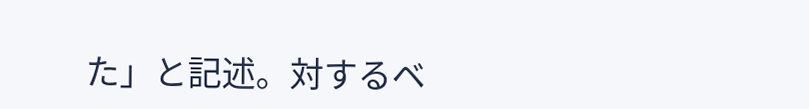た」と記述。対するベ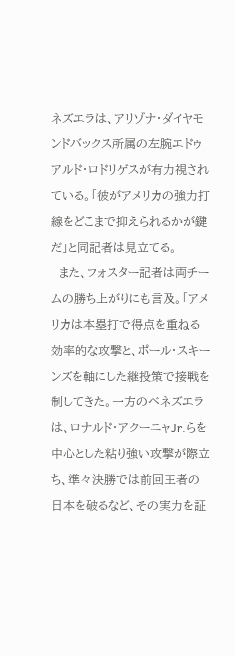ネズエラは、アリゾナ・ダイヤモンドバックス所属の左腕エドゥアルド・ロドリゲスが有力視されている。「彼がアメリカの強力打線をどこまで抑えられるかが鍵だ」と同記者は見立てる。
  また、フォスター記者は両チームの勝ち上がりにも言及。「アメリカは本塁打で得点を重ねる効率的な攻撃と、ポール・スキーンズを軸にした継投策で接戦を制してきた。一方のベネズエラは、ロナルド・アクーニャJr.らを中心とした粘り強い攻撃が際立ち、準々決勝では前回王者の日本を破るなど、その実力を証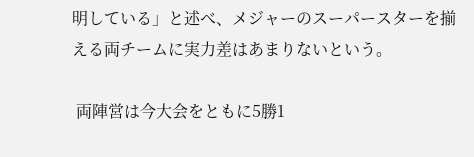明している」と述べ、メジャーのスーパースターを揃える両チームに実力差はあまりないという。

 両陣営は今大会をともに5勝1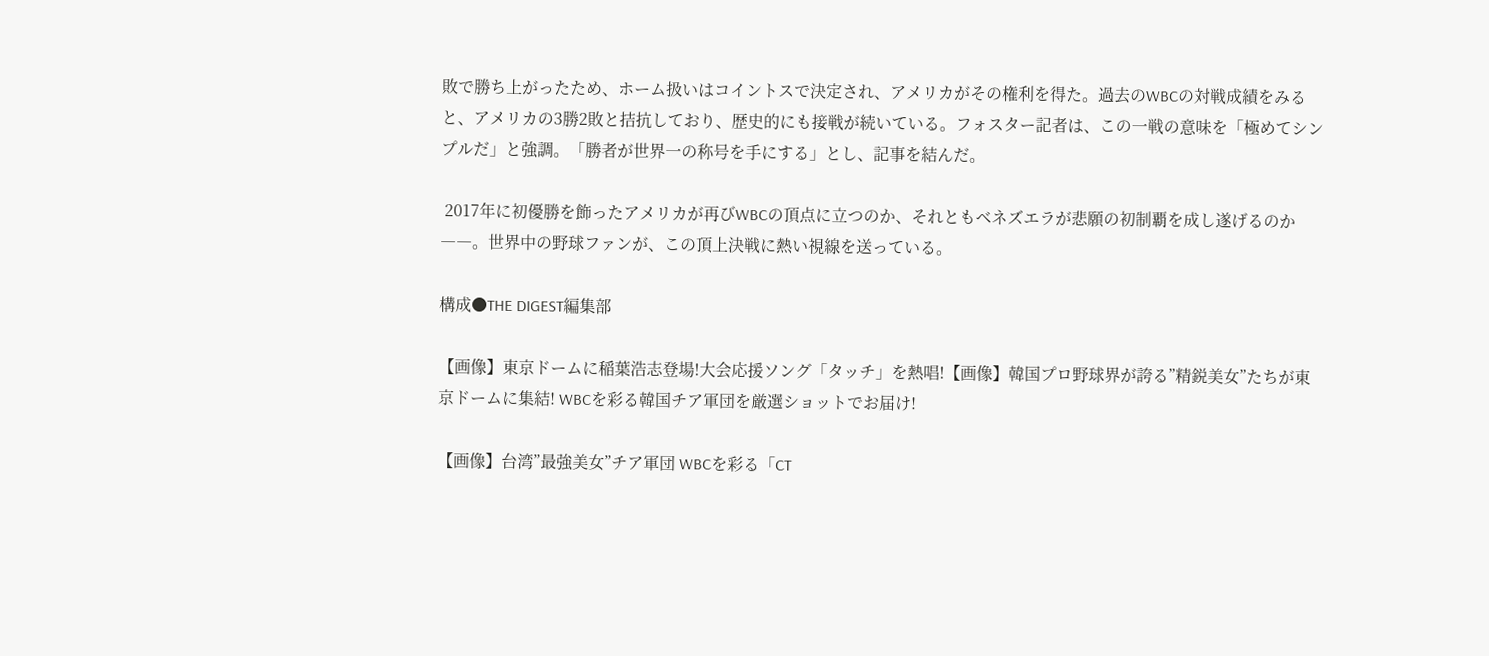敗で勝ち上がったため、ホーム扱いはコイントスで決定され、アメリカがその権利を得た。過去のWBCの対戦成績をみると、アメリカの3勝2敗と拮抗しており、歴史的にも接戦が続いている。フォスター記者は、この一戦の意味を「極めてシンプルだ」と強調。「勝者が世界一の称号を手にする」とし、記事を結んだ。

 2017年に初優勝を飾ったアメリカが再びWBCの頂点に立つのか、それともベネズエラが悲願の初制覇を成し遂げるのか――。世界中の野球ファンが、この頂上決戦に熱い視線を送っている。

構成●THE DIGEST編集部

【画像】東京ドームに稲葉浩志登場!大会応援ソング「タッチ」を熱唱!【画像】韓国プロ野球界が誇る”精鋭美女”たちが東京ドームに集結! WBCを彩る韓国チア軍団を厳選ショットでお届け!

【画像】台湾”最強美女”チア軍団 WBCを彩る「CT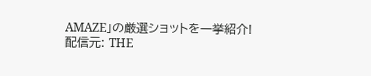AMAZE」の厳選ショットを一挙紹介!
配信元: THE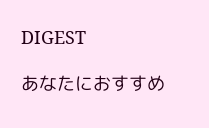DIGEST

あなたにおすすめ